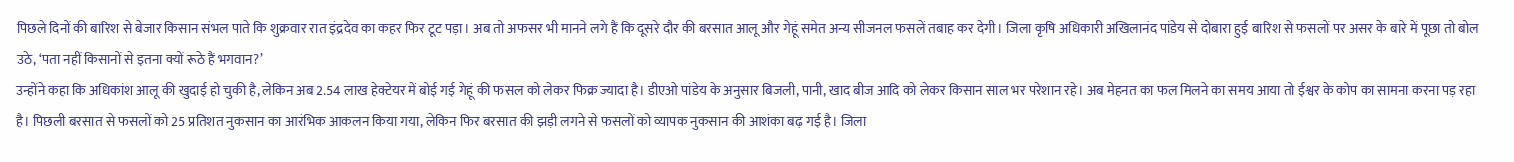पिछले दिनों की बारिश से बेजार किसान संभल पाते कि शुक्रवार रात इंद्रदेव का कहर फिर टूट पड़ा। अब तो अफसर भी मानने लगे हैं कि दूसरे दौर की बरसात आलू और गेहूं समेत अन्य सीजनल फसलें तबाह कर देगी। जिला कृषि अधिकारी अखिलानंद पांडेय से दोबारा हुई बारिश से फसलों पर असर के बारे में पूछा तो बोल उठे, ‘पता नहीं किसानों से इतना क्यों रूठे हैं भगवान?’
उन्होंने कहा कि अधिकांश आलू की खुदाई हो चुकी है, लेकिन अब 2.54 लाख हेक्टेयर में बोई गई गेहूं की फसल को लेकर फिक्र ज्यादा है। डीएओ पांडेय के अनुसार बिजली, पानी, खाद बीज आदि को लेकर किसान साल भर परेशान रहे। अब मेहनत का फल मिलने का समय आया तो ईश्वर के कोप का सामना करना पड़ रहा है। पिछली बरसात से फसलों को 25 प्रतिशत नुकसान का आरंभिक आकलन किया गया, लेकिन फिर बरसात की झड़ी लगने से फसलों को व्यापक नुकसान की आशंका बढ़ गई है। जिला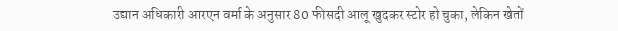उद्यान अधिकारी आरएन वर्मा के अनुसार 80 फीसदी आलू खुदकर स्टोर हो चुका, लेकिन खेतों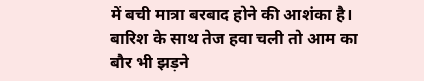में बची मात्रा बरबाद होने की आशंका है। बारिश के साथ तेज हवा चली तो आम का बौर भी झड़ने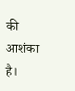की आशंका है।